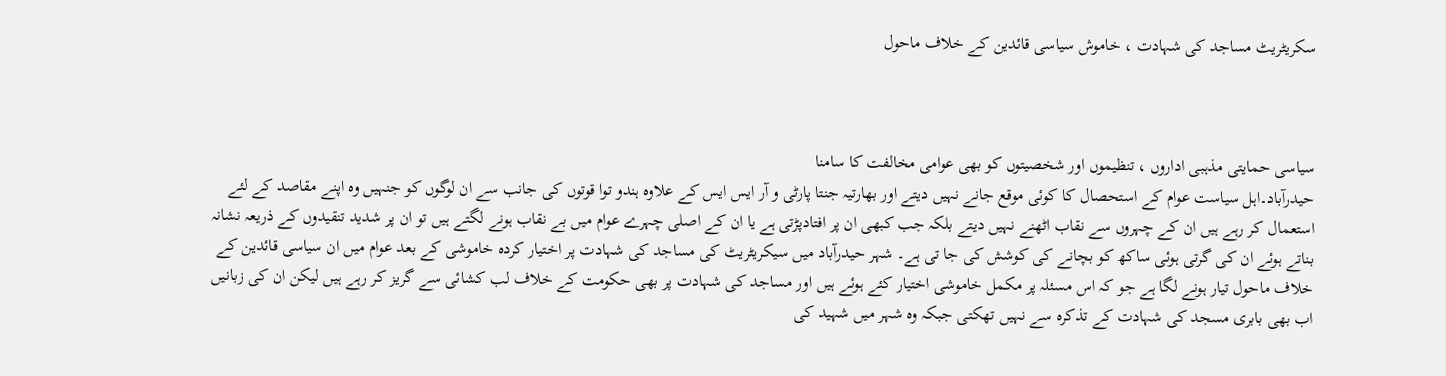سکریٹریٹ مساجد کی شہادت ، خاموش سیاسی قائدین کے خلاف ماحول



سیاسی حمایتی مذہبی اداروں ، تنظیموں اور شخصیتوں کو بھی عوامی مخالفت کا سامنا
حیدرآباد۔اہل سیاست عوام کے استحصال کا کوئی موقع جانے نہیں دیتے اور بھارتیہ جنتا پارٹی و آر ایس ایس کے علاوہ ہندو توا قوتوں کی جانب سے ان لوگوں کو جنہیں وہ اپنے مقاصد کے لئے استعمال کر رہے ہیں ان کے چہروں سے نقاب اٹھنے نہیں دیتے بلکہ جب کبھی ان پر افتادپڑتی ہے یا ان کے اصلی چہرے عوام میں بے نقاب ہونے لگتے ہیں تو ان پر شدید تنقیدوں کے ذریعہ نشانہ بناتے ہوئے ان کی گرتی ہوئی ساکھ کو بچانے کی کوشش کی جا تی ہے۔ شہر حیدرآباد میں سیکریٹریٹ کی مساجد کی شہادت پر اختیار کردہ خاموشی کے بعد عوام میں ان سیاسی قائدین کے خلاف ماحول تیار ہونے لگا ہے جو کہ اس مسئلہ پر مکمل خاموشی اختیار کئے ہوئے ہیں اور مساجد کی شہادت پر بھی حکومت کے خلاف لب کشائی سے گریز کر رہے ہیں لیکن ان کی زبانیں اب بھی بابری مسجد کی شہادت کے تذکرہ سے نہیں تھکتی جبکہ وہ شہر میں شہید کی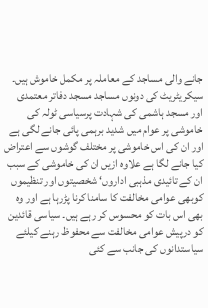جانے والی مساجد کے معاملہ پر مکمل خاموش ہیں۔ سیکریٹریٹ کی دونوں مساجد مسجد دفاتر معتمدی اور مسجد ہاشمی کی شہادت پرسیاسی ٹولہ کی خاموشی پر عوام میں شدید برہمی پائی جانے لگی ہے اور ان کی اس خاموشی پر مختلف گوشوں سے اعتراض کیا جانے لگا ہے علاوہ ازیں ان کی خاموشی کے سبب ان کے تائیدی مذہبی اداروں‘ شخصیتوں اور تنظیموں کوبھی عوامی مخالفت کا سامنا کرنا پڑرہا ہے اور وہ بھی اس بات کو محسوس کر رہے ہیں۔ سیاسی قائدین کو درپیش عوامی مخالفت سے محفوظ رہنے کیلئے سیاستدانوں کی جانب سے کئی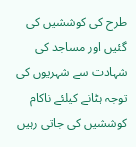طرح کی کوششیں کی گئیں اور مساجد کی شہادت سے شہریوں کی توجہ ہٹانے کیلئے ناکام کوششیں کی جاتی رہیں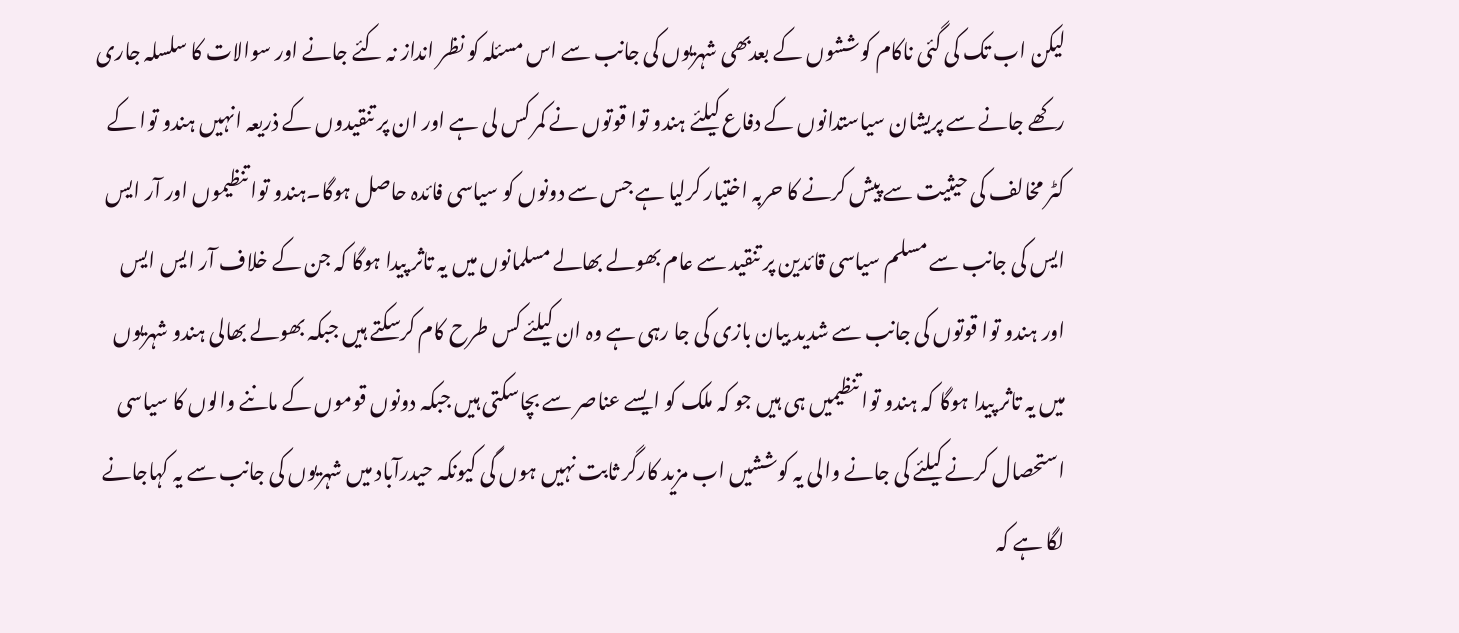لیکن اب تک کی گئی ناکام کوششوں کے بعدبھی شہریوں کی جانب سے اس مسئلہ کو نظر انداز نہ کئے جانے اور سوالات کا سلسلہ جاری رکھے جانے سے پریشان سیاستدانوں کے دفاع کیلئے ہندو توا قوتوں نے کمر کس لی ہے اور ان پر تنقیدوں کے ذریعہ انہیں ہندو توا کے کٹر مخالف کی حیثیت سے پیش کرنے کا حربہ اختیار کرلیا ہے جس سے دونوں کو سیاسی فائدہ حاصل ہوگا۔ہندو توا تنظیموں اور آر ایس ایس کی جانب سے مسلم سیاسی قائدین پر تنقید سے عام بھولے بھالے مسلمانوں میں یہ تاثر پیدا ہوگا کہ جن کے خلاف آر ایس ایس اور ہندو توا قوتوں کی جانب سے شدید بیان بازی کی جا رہی ہے وہ ان کیلئے کس طرح کام کرسکتے ہیں جبکہ بھولے بھالی ہندو شہریوں میں یہ تاثر پیدا ہوگا کہ ہندو توا تنظیمیں ہی ہیں جو کہ ملک کو ایسے عناصر سے بچاسکتی ہیں جبکہ دونوں قوموں کے ماننے والوں کا سیاسی استحصال کرنے کیلئے کی جانے والی یہ کوششیں اب مزید کارگر ثابت نہیں ہوں گی کیونکہ حیدرآباد میں شہریوں کی جانب سے یہ کہاجانے لگا ہے کہ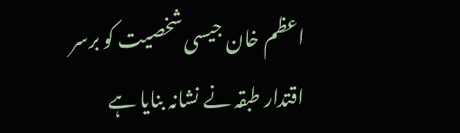اعظم خان جیسی شخصیت کو برسر اقتدار طبقہ نے نشانہ بنایا ہے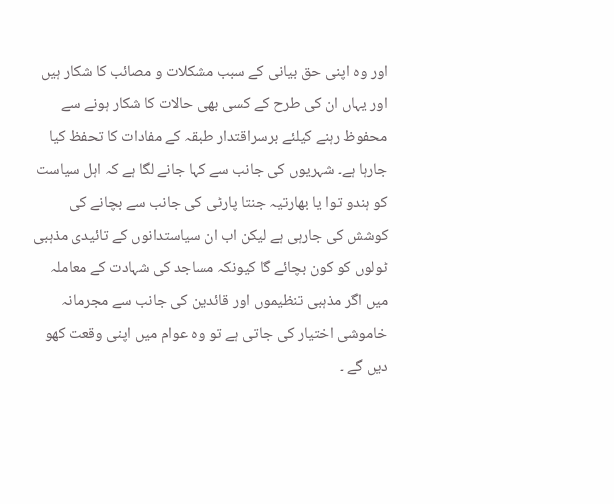اور وہ اپنی حق بیانی کے سبب مشکلات و مصائب کا شکار ہیں اور یہاں ان کی طرح کے کسی بھی حالات کا شکار ہونے سے محفوظ رہنے کیلئے برسراقتدار طبقہ کے مفادات کا تحفظ کیا جارہا ہے۔ شہریوں کی جانب سے کہا جانے لگا ہے کہ اہل سیاست کو ہندو توا یا بھارتیہ جنتا پارٹی کی جانب سے بچانے کی کوشش کی جارہی ہے لیکن اب ان سیاستدانوں کے تائیدی مذہبی ٹولوں کو کون بچائے گا کیونکہ مساجد کی شہادت کے معاملہ میں اگر مذہبی تنظیموں اور قائدین کی جانب سے مجرمانہ خاموشی اختیار کی جاتی ہے تو وہ عوام میں اپنی وقعت کھو دیں گے ۔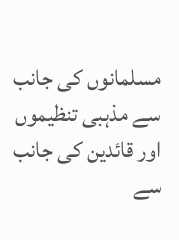مسلمانوں کی جانب سے مذہبی تنظیموں اور قائدین کی جانب سے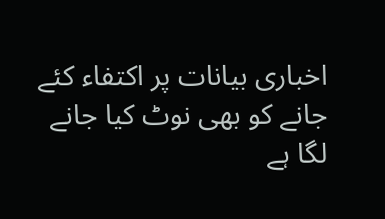اخباری بیانات پر اکتفاء کئے جانے کو بھی نوٹ کیا جانے لگا ہے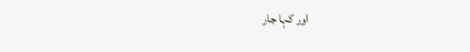اور کہا جار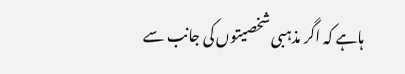ہاہے کہ اگر مذہبی شخصیتوں کی جانب سے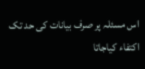اس مسئلہ پر صرف بیانات کی حد تک اکتفاء کیاجاتا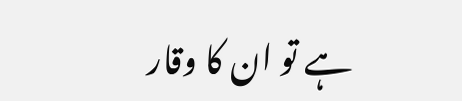ہے تو ان کا وقار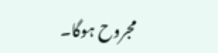مجروح ہوگا۔